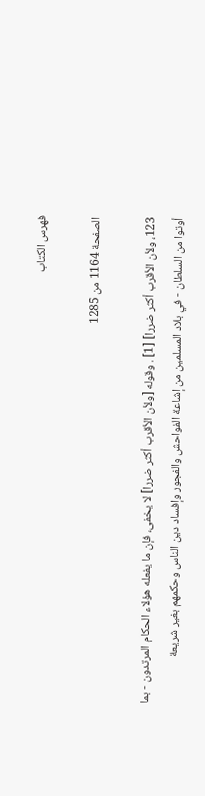فهرس الكتاب

الصفحة 1164 من 1285

123، ولأن الأقرب أكثر ضررا] [1] . وقوله [ولأن الأقرب أكثر ضررا] لا يخفى، فإن ما يفعله هؤلاء الحكام المرتدون - بما أوتوا من السلطان - في بلاد المسلمين من إشاعة الفواحش والفجور وإفساد دين الناس وحكمهم بغير شريعة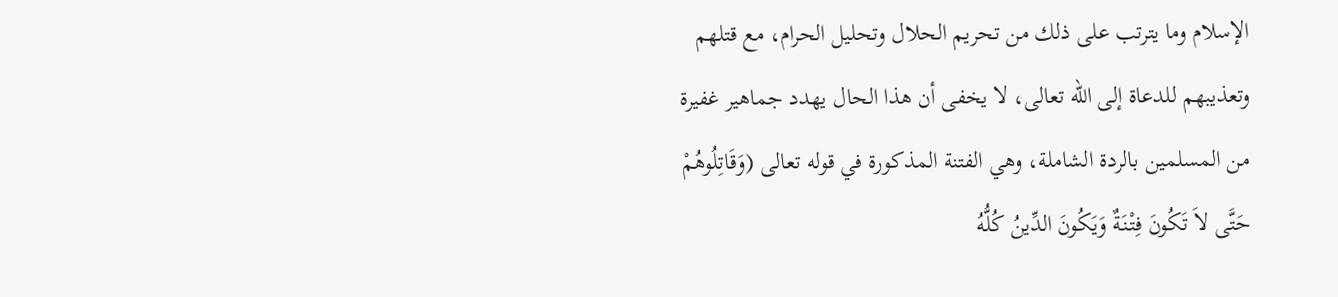الإسلام وما يترتب على ذلك من تحريم الحلال وتحليل الحرام، مع قتلهم وتعذيبهم للدعاة إلى الله تعالى، لا يخفى أن هذا الحال يهدد جماهير غفيرة من المسلمين بالردة الشاملة، وهي الفتنة المذكورة في قوله تعالى (وَقَاتِلُوهُمْ حَتَّى لاَ تَكُونَ فِتْنَةٌ وَيَكُونَ الدِّينُ كُلُّهُ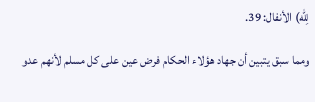لِلّه) الأنفال: 39.

ومما سبق يتبين أن جهاد هؤلاء الحكام فرض عين على كل مسلم لأنهم عدو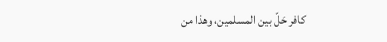كافر حَلّ بين المسلمين، وهذا من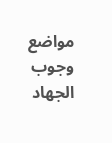مواضع وجوب الجهاد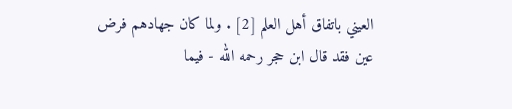العيني باتفاق أهل العلم [2] . ولما كان جهادهم فرض عين فقد قال ابن حجر رحمه الله - فيما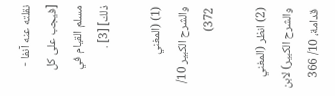نقلته عنه آنفا - [فيجب على كل مسلم القيام في ذلك] [3] .

(1) (المغني والشرح الكبير 10/ 372)

(2) انظر (المغني والشرح الكبير) لابن قدامة، 10/ 366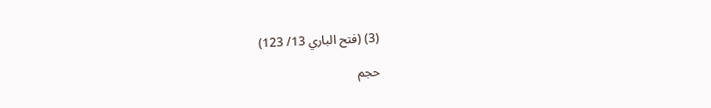(3) (فتح الباري 13/ 123)

حجم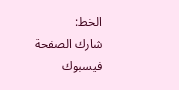الخط:
شارك الصفحة
فيسبوك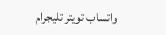واتساب تويتر تليجرام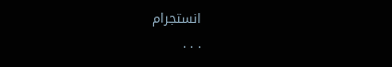انستجرام
. . .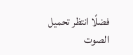فضلًا انتظر تحميل الصوت